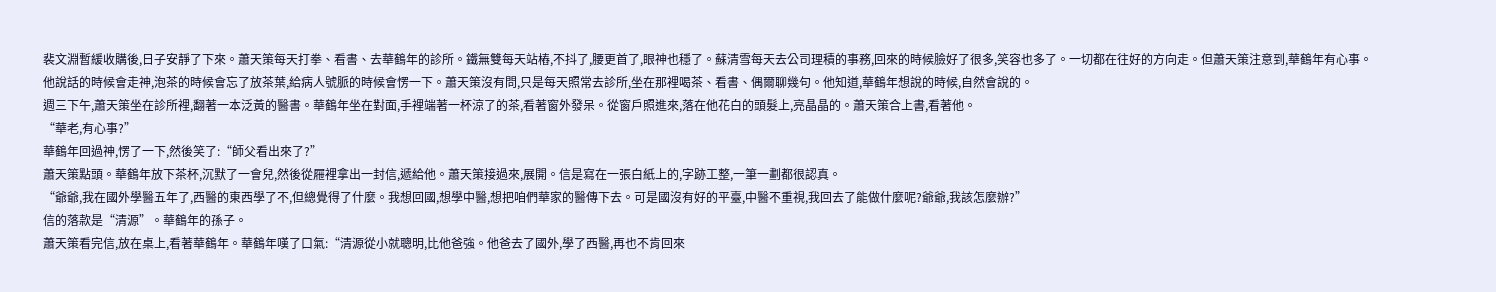裴文淵暫緩收購後,日子安靜了下來。蕭天策每天打拳、看書、去華鶴年的診所。鐵無雙每天站樁,不抖了,腰更首了,眼神也穩了。蘇清雪每天去公司理積的事務,回來的時候臉好了很多,笑容也多了。一切都在往好的方向走。但蕭天策注意到,華鶴年有心事。
他說話的時候會走神,泡茶的時候會忘了放茶葉,給病人號脈的時候會愣一下。蕭天策沒有問,只是每天照常去診所,坐在那裡喝茶、看書、偶爾聊幾句。他知道,華鶴年想說的時候,自然會說的。
週三下午,蕭天策坐在診所裡,翻著一本泛黃的醫書。華鶴年坐在對面,手裡端著一杯涼了的茶,看著窗外發呆。從窗戶照進來,落在他花白的頭髮上,亮晶晶的。蕭天策合上書,看著他。
“華老,有心事?”
華鶴年回過神,愣了一下,然後笑了:“師父看出來了?”
蕭天策點頭。華鶴年放下茶杯,沉默了一會兒,然後從屜裡拿出一封信,遞給他。蕭天策接過來,展開。信是寫在一張白紙上的,字跡工整,一筆一劃都很認真。
“爺爺,我在國外學醫五年了,西醫的東西學了不,但總覺得了什麼。我想回國,想學中醫,想把咱們華家的醫傳下去。可是國沒有好的平臺,中醫不重視,我回去了能做什麼呢?爺爺,我該怎麼辦?”
信的落款是“清源”。華鶴年的孫子。
蕭天策看完信,放在桌上,看著華鶴年。華鶴年嘆了口氣:“清源從小就聰明,比他爸強。他爸去了國外,學了西醫,再也不肯回來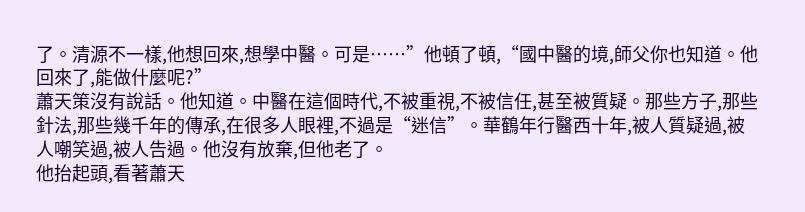了。清源不一樣,他想回來,想學中醫。可是……”他頓了頓,“國中醫的境,師父你也知道。他回來了,能做什麼呢?”
蕭天策沒有說話。他知道。中醫在這個時代,不被重視,不被信任,甚至被質疑。那些方子,那些針法,那些幾千年的傳承,在很多人眼裡,不過是“迷信”。華鶴年行醫西十年,被人質疑過,被人嘲笑過,被人告過。他沒有放棄,但他老了。
他抬起頭,看著蕭天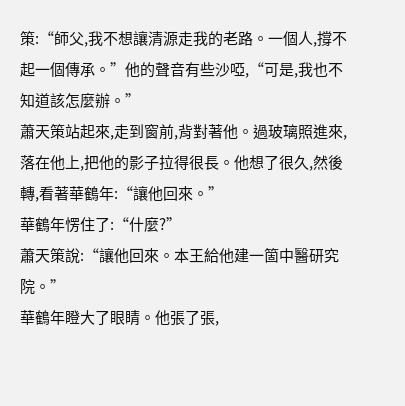策:“師父,我不想讓清源走我的老路。一個人,撐不起一個傳承。”他的聲音有些沙啞,“可是,我也不知道該怎麼辦。”
蕭天策站起來,走到窗前,背對著他。過玻璃照進來,落在他上,把他的影子拉得很長。他想了很久,然後轉,看著華鶴年:“讓他回來。”
華鶴年愣住了:“什麼?”
蕭天策說:“讓他回來。本王給他建一箇中醫研究院。”
華鶴年瞪大了眼睛。他張了張,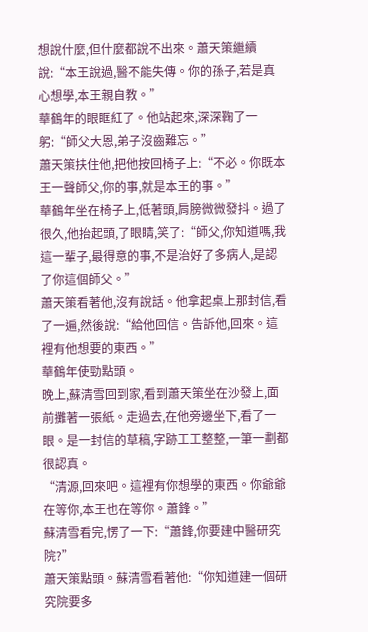想說什麼,但什麼都說不出來。蕭天策繼續說:“本王說過,醫不能失傳。你的孫子,若是真心想學,本王親自教。”
華鶴年的眼眶紅了。他站起來,深深鞠了一躬:“師父大恩,弟子沒齒難忘。”
蕭天策扶住他,把他按回椅子上:“不必。你既本王一聲師父,你的事,就是本王的事。”
華鶴年坐在椅子上,低著頭,肩膀微微發抖。過了很久,他抬起頭,了眼睛,笑了:“師父,你知道嗎,我這一輩子,最得意的事,不是治好了多病人,是認了你這個師父。”
蕭天策看著他,沒有說話。他拿起桌上那封信,看了一遍,然後說:“給他回信。告訴他,回來。這裡有他想要的東西。”
華鶴年使勁點頭。
晚上,蘇清雪回到家,看到蕭天策坐在沙發上,面前攤著一張紙。走過去,在他旁邊坐下,看了一眼。是一封信的草稿,字跡工工整整,一筆一劃都很認真。
“清源,回來吧。這裡有你想學的東西。你爺爺在等你,本王也在等你。蕭鋒。”
蘇清雪看完,愣了一下:“蕭鋒,你要建中醫研究院?”
蕭天策點頭。蘇清雪看著他:“你知道建一個研究院要多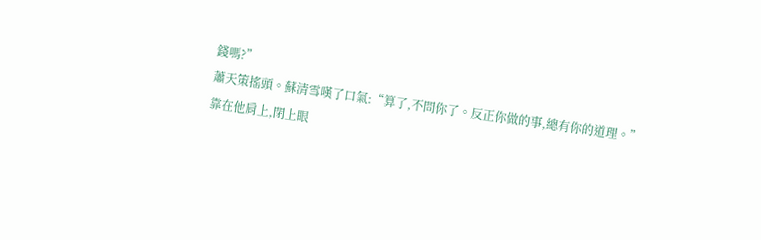錢嗎?”
蕭天策搖頭。蘇清雪嘆了口氣:“算了,不問你了。反正你做的事,總有你的道理。”
靠在他肩上,閉上眼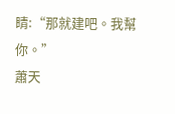睛:“那就建吧。我幫你。”
蕭天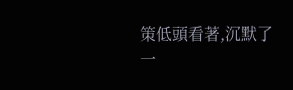策低頭看著,沉默了一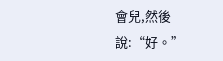會兒,然後說:“好。”